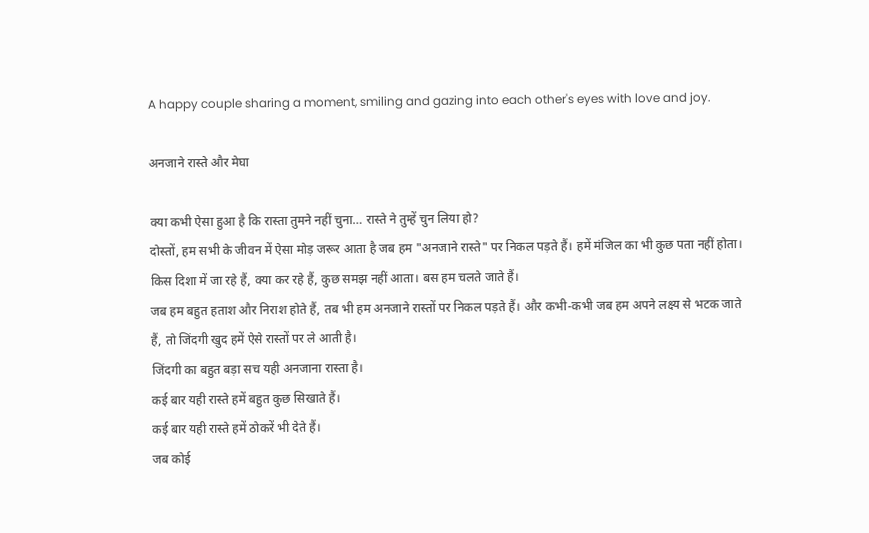A happy couple sharing a moment, smiling and gazing into each other's eyes with love and joy.

अनजाने रास्ते और मेघा

क्या कभी ऐसा हुआ है कि रास्ता तुमने नहीं चुना… रास्ते ने तुम्हें चुन लिया हो?
दोस्तों, हम सभी के जीवन में ऐसा मोड़ जरूर आता है जब हम "अनजाने रास्ते" पर निकल पड़ते हैं। हमें मंजिल का भी कुछ पता नहीं होता। किस दिशा में जा रहे हैं, क्या कर रहे हैं, कुछ समझ नहीं आता। बस हम चलते जाते हैं।
जब हम बहुत हताश और निराश होते हैं, तब भी हम अनजाने रास्तों पर निकल पड़ते हैं। और कभी-कभी जब हम अपने लक्ष्य से भटक जाते हैं, तो जिंदगी खुद हमें ऐसे रास्तों पर ले आती है।
जिंदगी का बहुत बड़ा सच यही अनजाना रास्ता है।
कई बार यही रास्ते हमें बहुत कुछ सिखाते हैं।
कई बार यही रास्ते हमें ठोकरें भी देते हैं।
जब कोई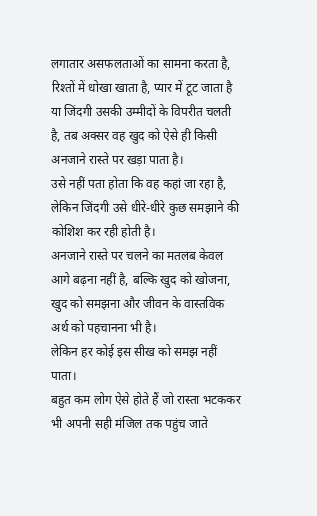लगातार असफलताओं का सामना करता है, रिश्तों में धोखा खाता है, प्यार में टूट जाता है या जिंदगी उसकी उम्मीदों के विपरीत चलती है, तब अक्सर वह खुद को ऐसे ही किसी अनजाने रास्ते पर खड़ा पाता है।
उसे नहीं पता होता कि वह कहां जा रहा है, लेकिन जिंदगी उसे धीरे-धीरे कुछ समझाने की कोशिश कर रही होती है।
अनजाने रास्ते पर चलने का मतलब केवल आगे बढ़ना नहीं है, बल्कि खुद को खोजना, खुद को समझना और जीवन के वास्तविक अर्थ को पहचानना भी है।
लेकिन हर कोई इस सीख को समझ नहीं पाता।
बहुत कम लोग ऐसे होते हैं जो रास्ता भटककर भी अपनी सही मंजिल तक पहुंच जाते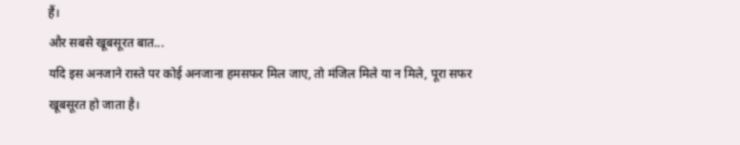हैं।
और सबसे खूबसूरत बात...
यदि इस अनजाने रास्ते पर कोई अनजाना हमसफर मिल जाए, तो मंजिल मिले या न मिले, पूरा सफर खूबसूरत हो जाता है।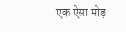एक ऐसा मोड़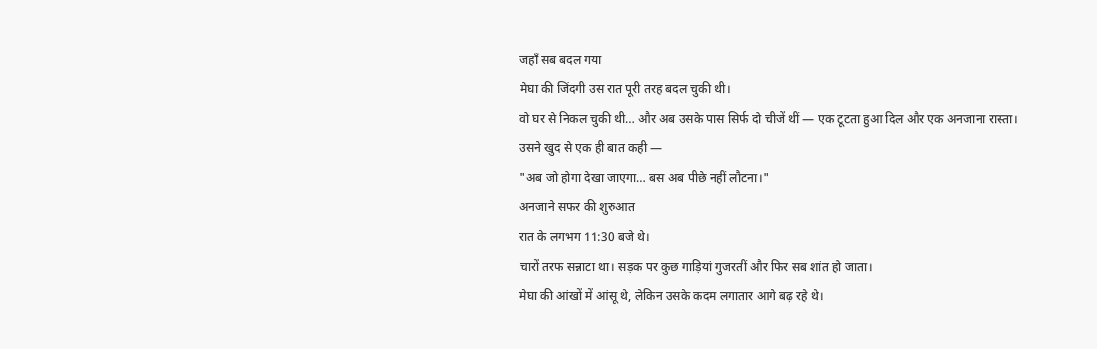जहाँ सब बदल गया
मेघा की जिंदगी उस रात पूरी तरह बदल चुकी थी।
वो घर से निकल चुकी थी… और अब उसके पास सिर्फ दो चीजें थीं — एक टूटता हुआ दिल और एक अनजाना रास्ता।
उसने खुद से एक ही बात कही —
"अब जो होगा देखा जाएगा… बस अब पीछे नहीं लौटना।"
अनजाने सफर की शुरुआत
रात के लगभग 11:30 बजे थे।
चारों तरफ सन्नाटा था। सड़क पर कुछ गाड़ियां गुजरतीं और फिर सब शांत हो जाता।
मेघा की आंखों में आंसू थे, लेकिन उसके कदम लगातार आगे बढ़ रहे थे।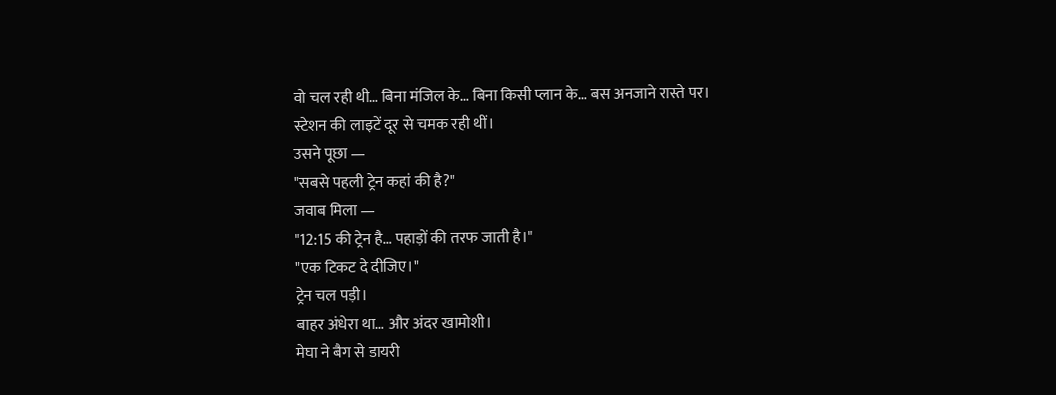वो चल रही थी… बिना मंजिल के… बिना किसी प्लान के… बस अनजाने रास्ते पर।
स्टेशन की लाइटें दूर से चमक रही थीं।
उसने पूछा —
"सबसे पहली ट्रेन कहां की है?"
जवाब मिला —
"12:15 की ट्रेन है… पहाड़ों की तरफ जाती है।"
"एक टिकट दे दीजिए।"
ट्रेन चल पड़ी।
बाहर अंधेरा था… और अंदर खामोशी।
मेघा ने बैग से डायरी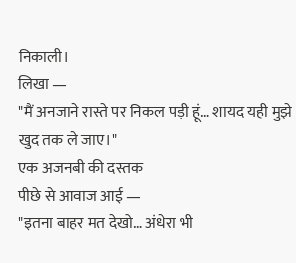निकाली।
लिखा —
"मैं अनजाने रास्ते पर निकल पड़ी हूं… शायद यही मुझे खुद तक ले जाए।"
एक अजनबी की दस्तक
पीछे से आवाज आई —
"इतना बाहर मत देखो… अंधेरा भी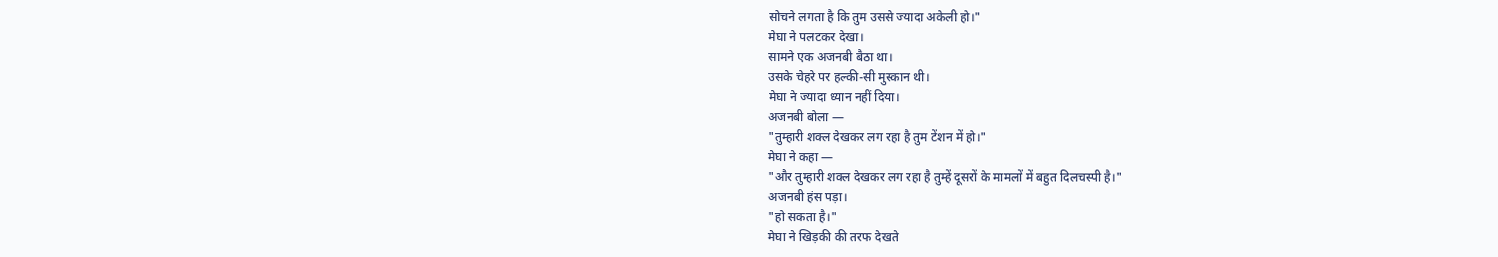सोचने लगता है कि तुम उससे ज्यादा अकेली हो।"
मेघा ने पलटकर देखा।
सामने एक अजनबी बैठा था।
उसके चेहरे पर हल्की-सी मुस्कान थी।
मेघा ने ज्यादा ध्यान नहीं दिया।
अजनबी बोला —
"तुम्हारी शक्ल देखकर लग रहा है तुम टेंशन में हो।"
मेघा ने कहा —
"और तुम्हारी शक्ल देखकर लग रहा है तुम्हें दूसरों के मामलों में बहुत दिलचस्पी है।"
अजनबी हंस पड़ा।
"हो सकता है।"
मेघा ने खिड़की की तरफ देखते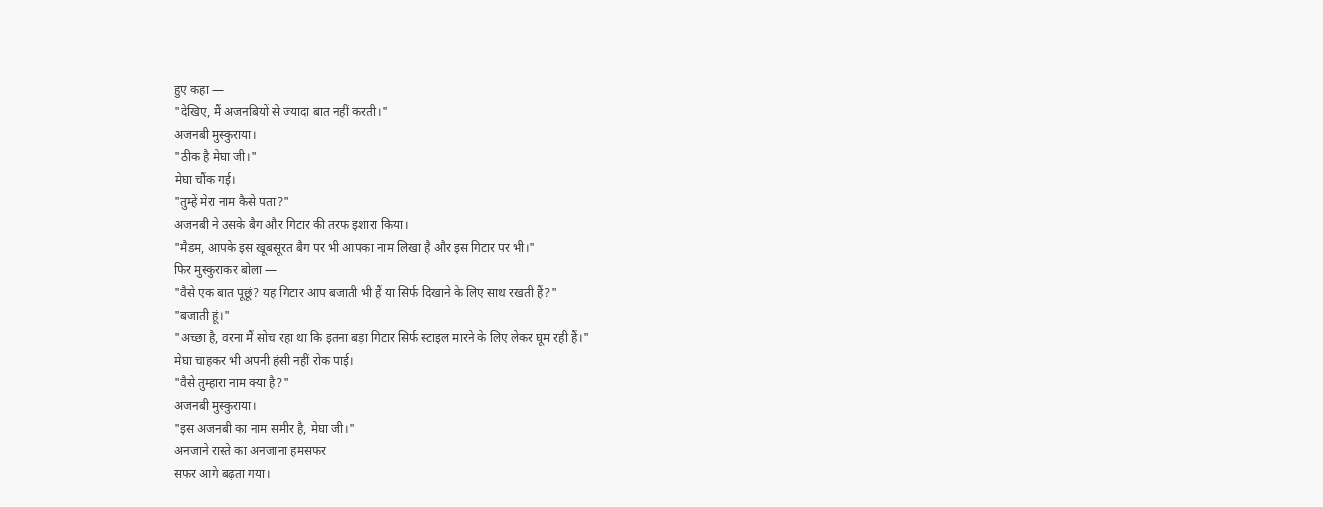हुए कहा —
"देखिए, मैं अजनबियों से ज्यादा बात नहीं करती।"
अजनबी मुस्कुराया।
"ठीक है मेघा जी।"
मेघा चौंक गई।
"तुम्हें मेरा नाम कैसे पता?"
अजनबी ने उसके बैग और गिटार की तरफ इशारा किया।
"मैडम, आपके इस खूबसूरत बैग पर भी आपका नाम लिखा है और इस गिटार पर भी।"
फिर मुस्कुराकर बोला —
"वैसे एक बात पूछूं? यह गिटार आप बजाती भी हैं या सिर्फ दिखाने के लिए साथ रखती हैं?"
"बजाती हूं।"
"अच्छा है, वरना मैं सोच रहा था कि इतना बड़ा गिटार सिर्फ स्टाइल मारने के लिए लेकर घूम रही हैं।"
मेघा चाहकर भी अपनी हंसी नहीं रोक पाई।
"वैसे तुम्हारा नाम क्या है?"
अजनबी मुस्कुराया।
"इस अजनबी का नाम समीर है, मेघा जी।"
अनजाने रास्ते का अनजाना हमसफर
सफर आगे बढ़ता गया।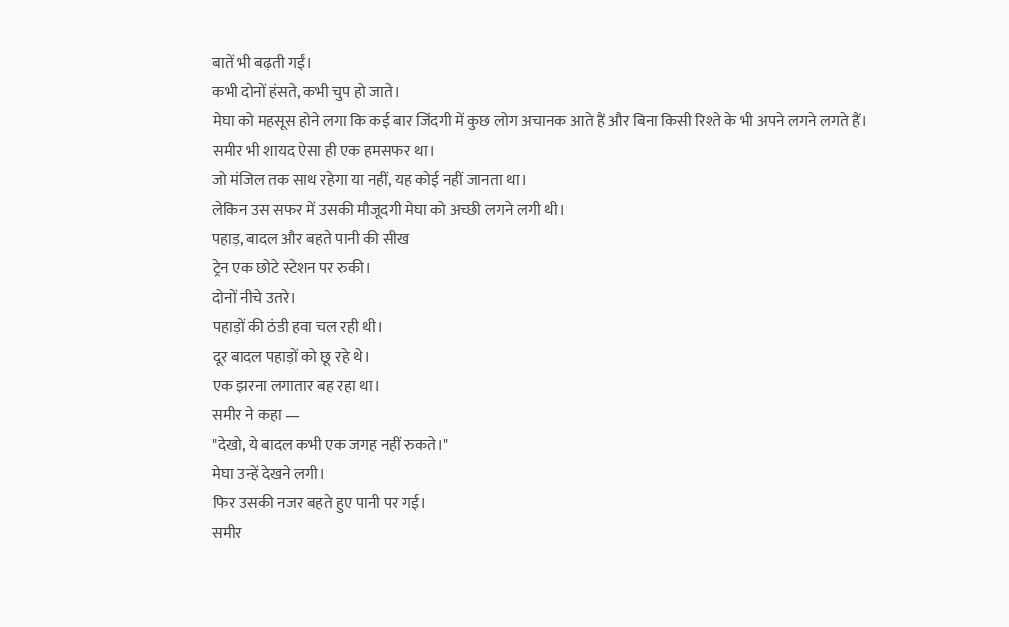बातें भी बढ़ती गईं।
कभी दोनों हंसते, कभी चुप हो जाते।
मेघा को महसूस होने लगा कि कई बार जिंदगी में कुछ लोग अचानक आते हैं और बिना किसी रिश्ते के भी अपने लगने लगते हैं।
समीर भी शायद ऐसा ही एक हमसफर था।
जो मंजिल तक साथ रहेगा या नहीं, यह कोई नहीं जानता था।
लेकिन उस सफर में उसकी मौजूदगी मेघा को अच्छी लगने लगी थी।
पहाड़, बादल और बहते पानी की सीख
ट्रेन एक छोटे स्टेशन पर रुकी।
दोनों नीचे उतरे।
पहाड़ों की ठंडी हवा चल रही थी।
दूर बादल पहाड़ों को छू रहे थे।
एक झरना लगातार बह रहा था।
समीर ने कहा —
"देखो, ये बादल कभी एक जगह नहीं रुकते।"
मेघा उन्हें देखने लगी।
फिर उसकी नजर बहते हुए पानी पर गई।
समीर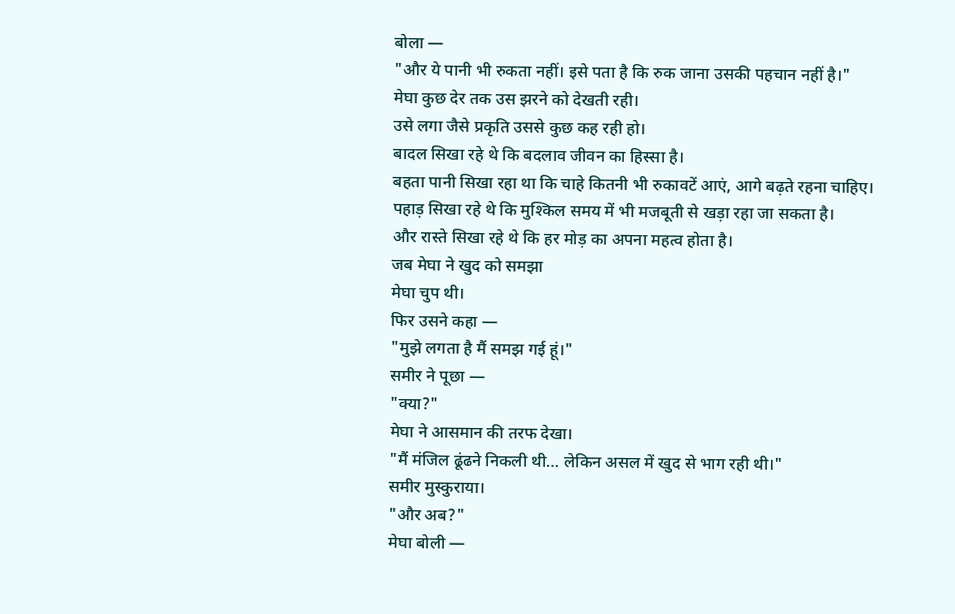बोला —
"और ये पानी भी रुकता नहीं। इसे पता है कि रुक जाना उसकी पहचान नहीं है।"
मेघा कुछ देर तक उस झरने को देखती रही।
उसे लगा जैसे प्रकृति उससे कुछ कह रही हो।
बादल सिखा रहे थे कि बदलाव जीवन का हिस्सा है।
बहता पानी सिखा रहा था कि चाहे कितनी भी रुकावटें आएं, आगे बढ़ते रहना चाहिए।
पहाड़ सिखा रहे थे कि मुश्किल समय में भी मजबूती से खड़ा रहा जा सकता है।
और रास्ते सिखा रहे थे कि हर मोड़ का अपना महत्व होता है।
जब मेघा ने खुद को समझा
मेघा चुप थी।
फिर उसने कहा —
"मुझे लगता है मैं समझ गई हूं।"
समीर ने पूछा —
"क्या?"
मेघा ने आसमान की तरफ देखा।
"मैं मंजिल ढूंढने निकली थी… लेकिन असल में खुद से भाग रही थी।"
समीर मुस्कुराया।
"और अब?"
मेघा बोली —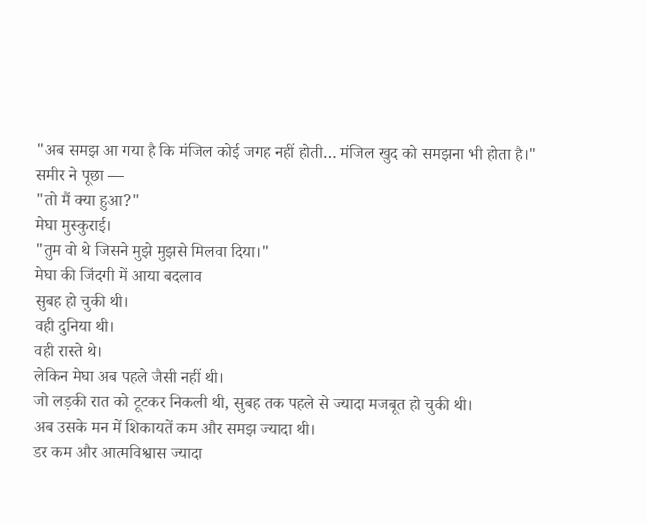"अब समझ आ गया है कि मंजिल कोई जगह नहीं होती… मंजिल खुद को समझना भी होता है।"
समीर ने पूछा —
"तो मैं क्या हुआ?"
मेघा मुस्कुराई।
"तुम वो थे जिसने मुझे मुझसे मिलवा दिया।"
मेघा की जिंदगी में आया बदलाव
सुबह हो चुकी थी।
वही दुनिया थी।
वही रास्ते थे।
लेकिन मेघा अब पहले जैसी नहीं थी।
जो लड़की रात को टूटकर निकली थी, सुबह तक पहले से ज्यादा मजबूत हो चुकी थी।
अब उसके मन में शिकायतें कम और समझ ज्यादा थी।
डर कम और आत्मविश्वास ज्यादा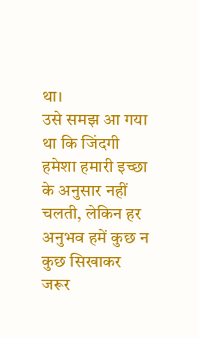था।
उसे समझ आ गया था कि जिंदगी हमेशा हमारी इच्छा के अनुसार नहीं चलती, लेकिन हर अनुभव हमें कुछ न कुछ सिखाकर जरूर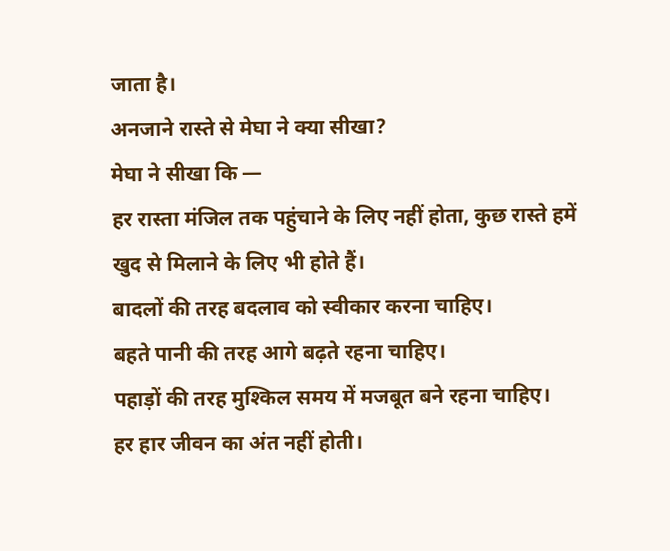जाता है।
अनजाने रास्ते से मेघा ने क्या सीखा?
मेघा ने सीखा कि —
हर रास्ता मंजिल तक पहुंचाने के लिए नहीं होता, कुछ रास्ते हमें खुद से मिलाने के लिए भी होते हैं।
बादलों की तरह बदलाव को स्वीकार करना चाहिए।
बहते पानी की तरह आगे बढ़ते रहना चाहिए।
पहाड़ों की तरह मुश्किल समय में मजबूत बने रहना चाहिए।
हर हार जीवन का अंत नहीं होती।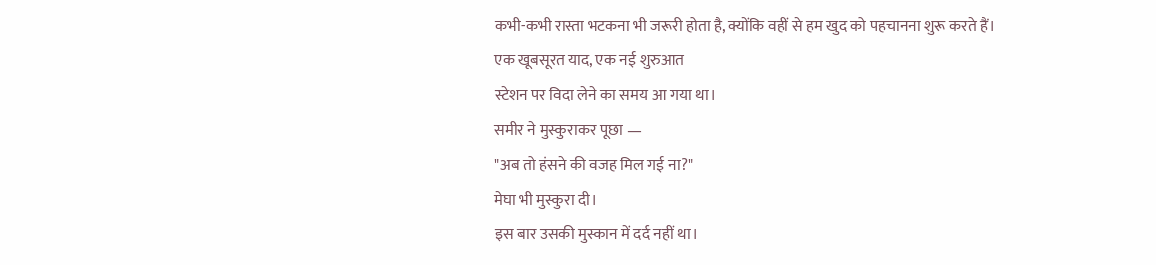कभी-कभी रास्ता भटकना भी जरूरी होता है, क्योंकि वहीं से हम खुद को पहचानना शुरू करते हैं।
एक खूबसूरत याद, एक नई शुरुआत
स्टेशन पर विदा लेने का समय आ गया था।
समीर ने मुस्कुराकर पूछा —
"अब तो हंसने की वजह मिल गई ना?"
मेघा भी मुस्कुरा दी।
इस बार उसकी मुस्कान में दर्द नहीं था।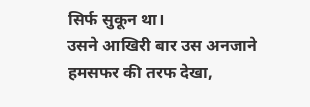सिर्फ सुकून था।
उसने आखिरी बार उस अनजाने हमसफर की तरफ देखा,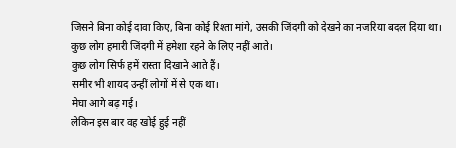जिसने बिना कोई दावा किए, बिना कोई रिश्ता मांगे, उसकी जिंदगी को देखने का नजरिया बदल दिया था।
कुछ लोग हमारी जिंदगी में हमेशा रहने के लिए नहीं आते।
कुछ लोग सिर्फ हमें रास्ता दिखाने आते हैं।
समीर भी शायद उन्हीं लोगों में से एक था।
मेघा आगे बढ़ गई।
लेकिन इस बार वह खोई हुई नहीं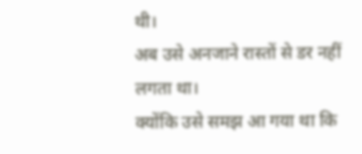थी।
अब उसे अनजाने रास्तों से डर नहीं लगता था।
क्योंकि उसे समझ आ गया था कि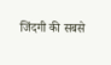जिंदगी की सबसे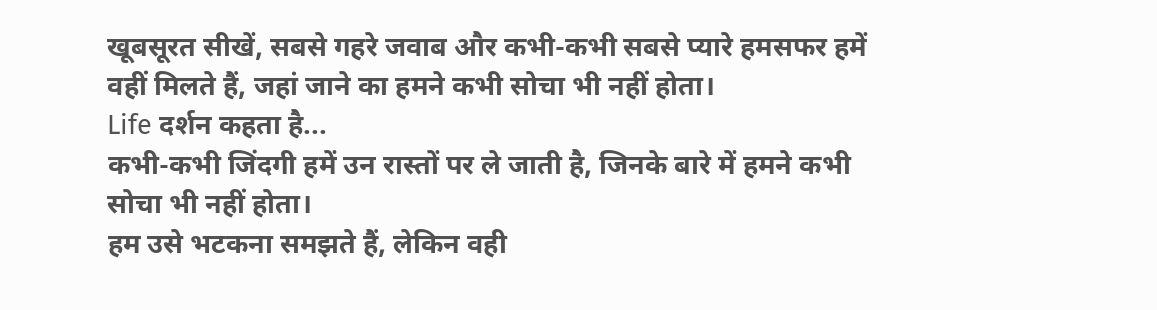खूबसूरत सीखें, सबसे गहरे जवाब और कभी-कभी सबसे प्यारे हमसफर हमें वहीं मिलते हैं, जहां जाने का हमने कभी सोचा भी नहीं होता।
Life दर्शन कहता है...
कभी-कभी जिंदगी हमें उन रास्तों पर ले जाती है, जिनके बारे में हमने कभी सोचा भी नहीं होता।
हम उसे भटकना समझते हैं, लेकिन वही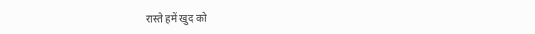रास्ते हमें खुद को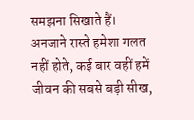समझना सिखाते हैं।
अनजाने रास्ते हमेशा गलत नहीं होते, कई बार वहीं हमें जीवन की सबसे बड़ी सीख,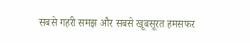सबसे गहरी समझ और सबसे खूबसूरत हमसफर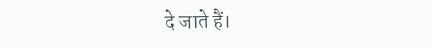दे जाते हैं।